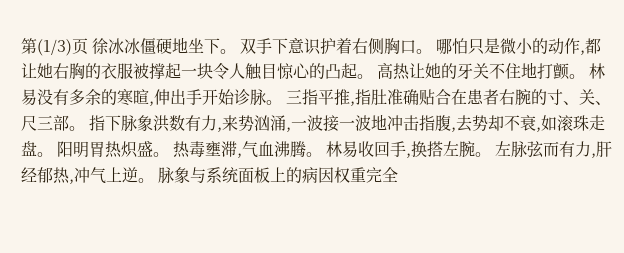第(1/3)页 徐冰冰僵硬地坐下。 双手下意识护着右侧胸口。 哪怕只是微小的动作,都让她右胸的衣服被撑起一块令人触目惊心的凸起。 高热让她的牙关不住地打颤。 林易没有多余的寒暄,伸出手开始诊脉。 三指平推,指肚准确贴合在患者右腕的寸、关、尺三部。 指下脉象洪数有力,来势汹涌,一波接一波地冲击指腹,去势却不衰,如滚珠走盘。 阳明胃热炽盛。 热毒壅滞,气血沸腾。 林易收回手,换搭左腕。 左脉弦而有力,肝经郁热,冲气上逆。 脉象与系统面板上的病因权重完全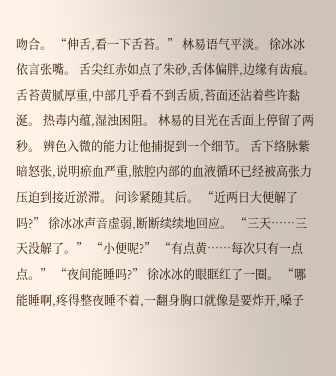吻合。 “伸舌,看一下舌苔。” 林易语气平淡。 徐冰冰依言张嘴。 舌尖红赤如点了朱砂,舌体偏胖,边缘有齿痕。 舌苔黄腻厚重,中部几乎看不到舌质,苔面还沾着些许黏涎。 热毒内蕴,湿浊困阻。 林易的目光在舌面上停留了两秒。 辨色入微的能力让他捕捉到一个细节。 舌下络脉紫暗怒张,说明瘀血严重,脓腔内部的血液循环已经被高张力压迫到接近淤滞。 问诊紧随其后。 “近两日大便解了吗?” 徐冰冰声音虚弱,断断续续地回应。 “三天……三天没解了。” “小便呢?” “有点黄……每次只有一点点。” “夜间能睡吗?” 徐冰冰的眼眶红了一圈。 “哪能睡啊,疼得整夜睡不着,一翻身胸口就像是要炸开,嗓子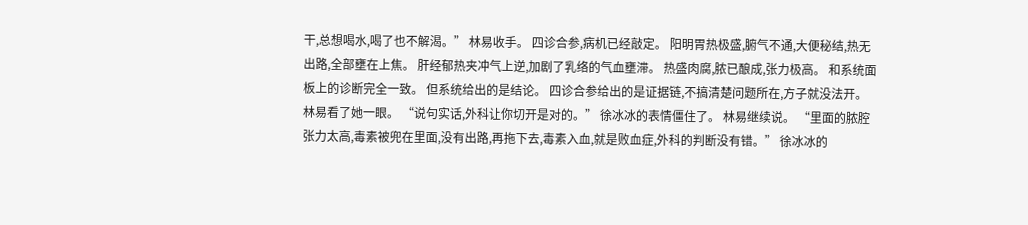干,总想喝水,喝了也不解渴。” 林易收手。 四诊合参,病机已经敲定。 阳明胃热极盛,腑气不通,大便秘结,热无出路,全部壅在上焦。 肝经郁热夹冲气上逆,加剧了乳络的气血壅滞。 热盛肉腐,脓已酿成,张力极高。 和系统面板上的诊断完全一致。 但系统给出的是结论。 四诊合参给出的是证据链,不搞清楚问题所在,方子就没法开。 林易看了她一眼。 “说句实话,外科让你切开是对的。” 徐冰冰的表情僵住了。 林易继续说。 “里面的脓腔张力太高,毒素被兜在里面,没有出路,再拖下去,毒素入血,就是败血症,外科的判断没有错。” 徐冰冰的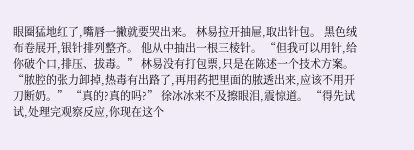眼圈猛地红了,嘴唇一撇就要哭出来。 林易拉开抽屉,取出针包。 黑色绒布卷展开,银针排列整齐。 他从中抽出一根三棱针。 “但我可以用针,给你破个口,排压、拔毒。” 林易没有打包票,只是在陈述一个技术方案。 “脓腔的张力卸掉,热毒有出路了,再用药把里面的脓透出来,应该不用开刀断奶。” “真的?真的吗?” 徐冰冰来不及擦眼泪,震惊道。 “得先试试,处理完观察反应,你现在这个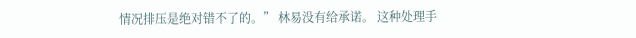情况排压是绝对错不了的。” 林易没有给承诺。 这种处理手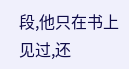段,他只在书上见过,还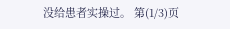没给患者实操过。 第(1/3)页